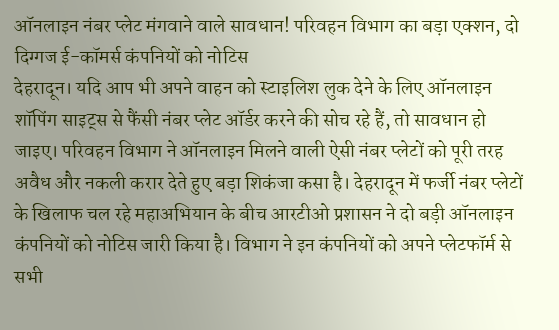ऑनलाइन नंबर प्लेट मंगवाने वाले सावधान! परिवहन विभाग का बड़ा एक्शन, दो दिग्गज ई-कॉमर्स कंपनियों को नोटिस
देहरादून। यदि आप भी अपने वाहन को स्टाइलिश लुक देने के लिए ऑनलाइन शॉपिंग साइट्स से फैंसी नंबर प्लेट ऑर्डर करने की सोच रहे हैं, तो सावधान हो जाइए। परिवहन विभाग ने ऑनलाइन मिलने वाली ऐसी नंबर प्लेटों को पूरी तरह अवैध और नकली करार देते हुए बड़ा शिकंजा कसा है। देहरादून में फर्जी नंबर प्लेटों के खिलाफ चल रहे महाअभियान के बीच आरटीओ प्रशासन ने दो बड़ी ऑनलाइन कंपनियों को नोटिस जारी किया है। विभाग ने इन कंपनियों को अपने प्लेटफॉर्म से सभी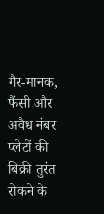गैर-मानक, फैंसी और अवैध नंबर प्लेटों की बिक्री तुरंत रोकने के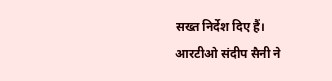सख्त निर्देश दिए हैं।
आरटीओ संदीप सैनी ने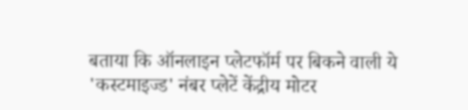बताया कि ऑनलाइन प्लेटफॉर्म पर बिकने वाली ये 'कस्टमाइज्ड' नंबर प्लेटें केंद्रीय मोटर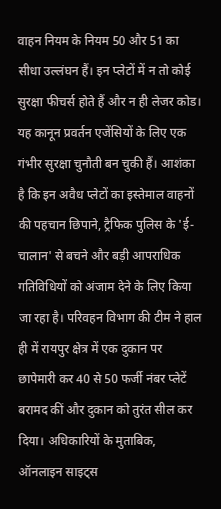वाहन नियम के नियम 50 और 51 का सीधा उल्लंघन हैं। इन प्लेटों में न तो कोई सुरक्षा फीचर्स होते हैं और न ही लेजर कोड। यह कानून प्रवर्तन एजेंसियों के लिए एक गंभीर सुरक्षा चुनौती बन चुकी हैं। आशंका है कि इन अवैध प्लेटों का इस्तेमाल वाहनों की पहचान छिपाने, ट्रैफिक पुलिस के 'ई-चालान' से बचने और बड़ी आपराधिक गतिविधियों को अंजाम देने के लिए किया जा रहा है। परिवहन विभाग की टीम ने हाल ही में रायपुर क्षेत्र में एक दुकान पर छापेमारी कर 40 से 50 फर्जी नंबर प्लेटें बरामद कीं और दुकान को तुरंत सील कर दिया। अधिकारियों के मुताबिक, ऑनलाइन साइट्स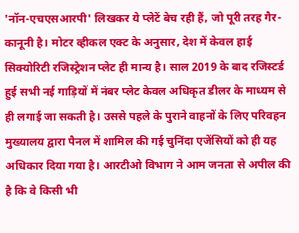'नॉन-एचएसआरपी' लिखकर ये प्लेटें बेच रही हैं, जो पूरी तरह गैर-कानूनी है। मोटर व्हीकल एक्ट के अनुसार, देश में केवल हाई सिक्योरिटी रजिस्ट्रेशन प्लेट ही मान्य है। साल 2019 के बाद रजिस्टर्ड हुई सभी नई गाड़ियों में नंबर प्लेट केवल अधिकृत डीलर के माध्यम से ही लगाई जा सकती है। उससे पहले के पुराने वाहनों के लिए परिवहन मुख्यालय द्वारा पैनल में शामिल की गई चुनिंदा एजेंसियों को ही यह अधिकार दिया गया है। आरटीओ विभाग ने आम जनता से अपील की है कि वे किसी भी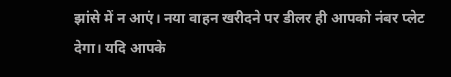झांसे में न आएं। नया वाहन खरीदने पर डीलर ही आपको नंबर प्लेट देगा। यदि आपके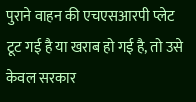पुराने वाहन की एचएसआरपी प्लेट टूट गई है या खराब हो गई है, तो उसे केवल सरकार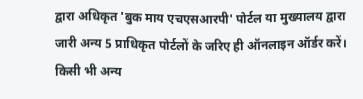द्वारा अधिकृत 'बुक माय एचएसआरपी' पोर्टल या मुख्यालय द्वारा जारी अन्य 5 प्राधिकृत पोर्टलों के जरिए ही ऑनलाइन ऑर्डर करें। किसी भी अन्य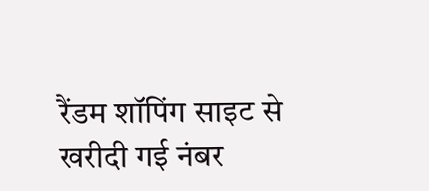रैंडम शॉपिंग साइट से खरीदी गई नंबर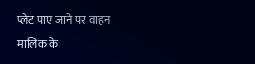प्लेट पाए जाने पर वाहन मालिक के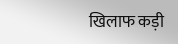खिलाफ कड़ी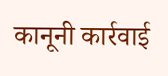कानूनी कार्रवाई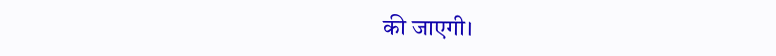की जाएगी।